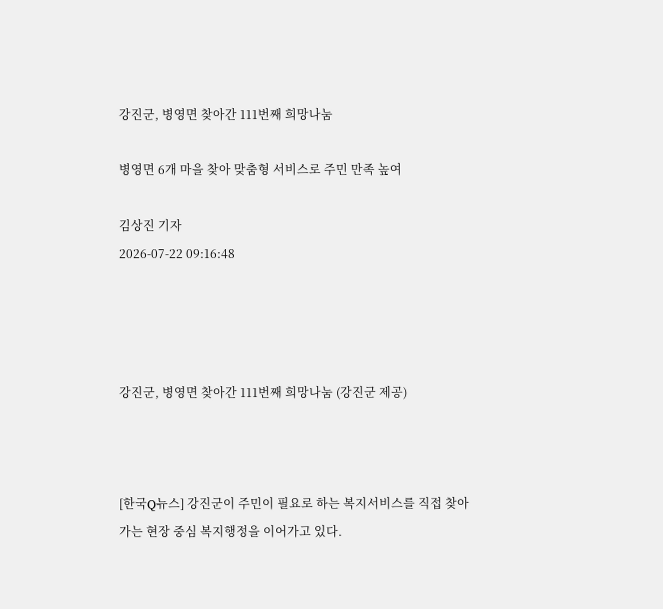강진군, 병영면 찾아간 111번째 희망나눔

병영면 6개 마을 찾아 맞춤형 서비스로 주민 만족 높여

김상진 기자
2026-07-22 09:16:48




강진군, 병영면 찾아간 111번째 희망나눔 (강진군 제공)



[한국Q뉴스] 강진군이 주민이 필요로 하는 복지서비스를 직접 찾아가는 현장 중심 복지행정을 이어가고 있다.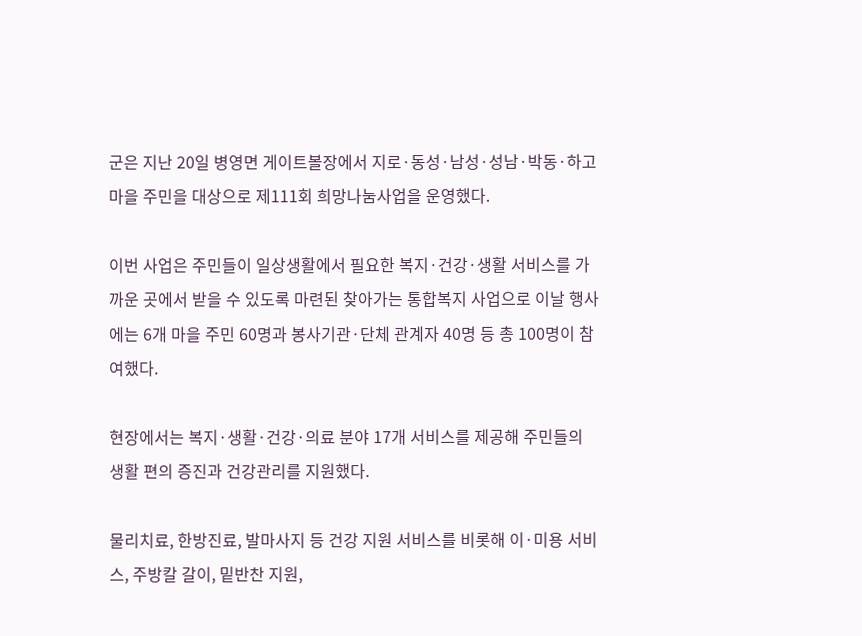군은 지난 20일 병영면 게이트볼장에서 지로·동성·남성·성남·박동·하고마을 주민을 대상으로 제111회 희망나눔사업을 운영했다.

이번 사업은 주민들이 일상생활에서 필요한 복지·건강·생활 서비스를 가까운 곳에서 받을 수 있도록 마련된 찾아가는 통합복지 사업으로 이날 행사에는 6개 마을 주민 60명과 봉사기관·단체 관계자 40명 등 총 100명이 참여했다.

현장에서는 복지·생활·건강·의료 분야 17개 서비스를 제공해 주민들의 생활 편의 증진과 건강관리를 지원했다.

물리치료, 한방진료, 발마사지 등 건강 지원 서비스를 비롯해 이·미용 서비스, 주방칼 갈이, 밑반찬 지원,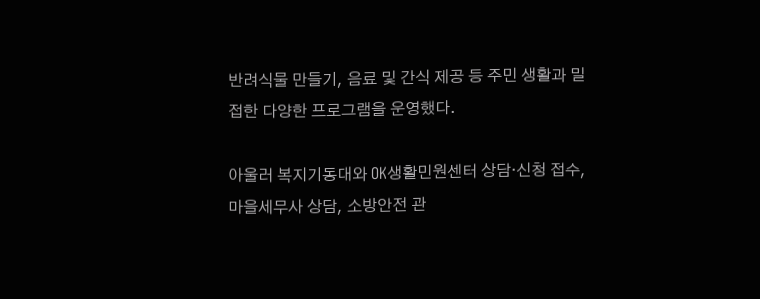반려식물 만들기, 음료 및 간식 제공 등 주민 생활과 밀접한 다양한 프로그램을 운영했다.

아울러 복지기동대와 OK생활민원센터 상담·신청 접수, 마을세무사 상담, 소방안전 관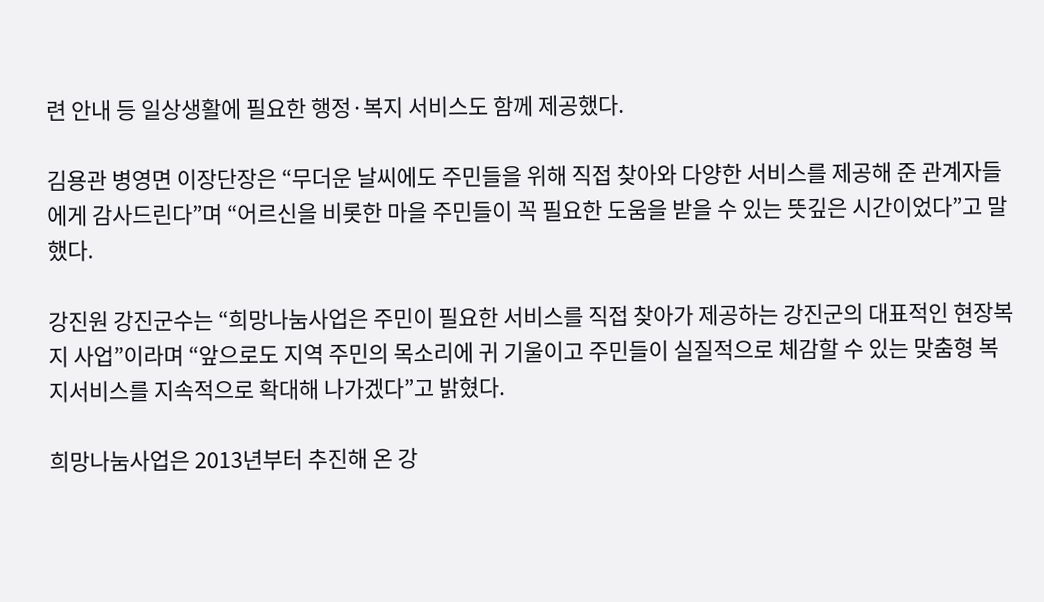련 안내 등 일상생활에 필요한 행정·복지 서비스도 함께 제공했다.

김용관 병영면 이장단장은 “무더운 날씨에도 주민들을 위해 직접 찾아와 다양한 서비스를 제공해 준 관계자들에게 감사드린다”며 “어르신을 비롯한 마을 주민들이 꼭 필요한 도움을 받을 수 있는 뜻깊은 시간이었다”고 말했다.

강진원 강진군수는 “희망나눔사업은 주민이 필요한 서비스를 직접 찾아가 제공하는 강진군의 대표적인 현장복지 사업”이라며 “앞으로도 지역 주민의 목소리에 귀 기울이고 주민들이 실질적으로 체감할 수 있는 맞춤형 복지서비스를 지속적으로 확대해 나가겠다”고 밝혔다.

희망나눔사업은 2013년부터 추진해 온 강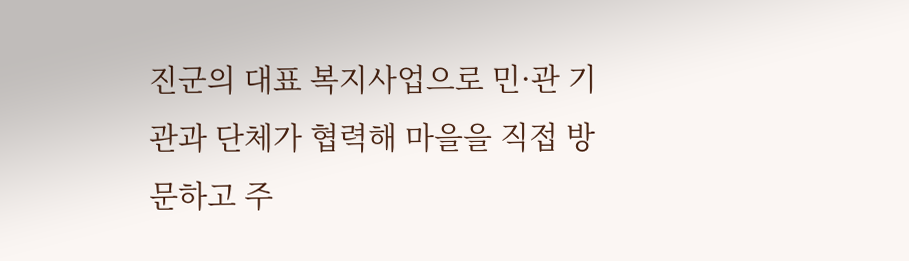진군의 대표 복지사업으로 민·관 기관과 단체가 협력해 마을을 직접 방문하고 주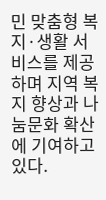민 맞춤형 복지·생활 서비스를 제공하며 지역 복지 향상과 나눔문화 확산에 기여하고 있다.